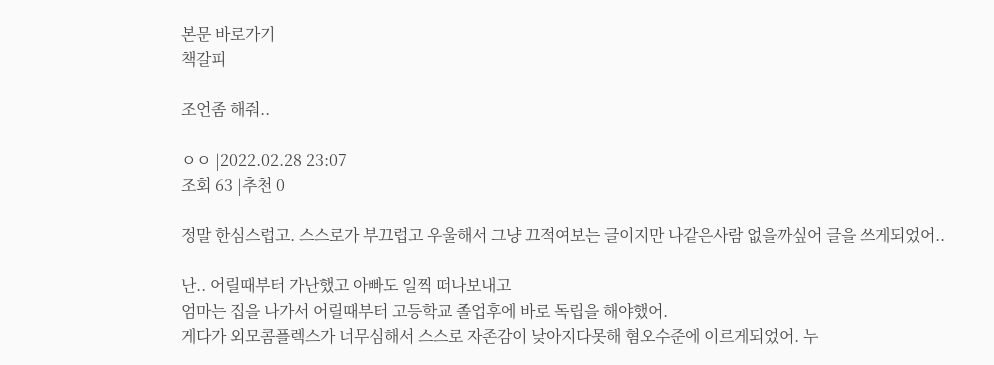본문 바로가기
책갈피

조언좀 해줘..

ㅇㅇ |2022.02.28 23:07
조회 63 |추천 0

정말 한심스럽고. 스스로가 부끄럽고 우울해서 그냥 끄적여보는 글이지만 나같은사람 없을까싶어 글을 쓰게되었어..

난.. 어릴때부터 가난했고 아빠도 일찍 떠나보내고
엄마는 집을 나가서 어릴때부터 고등학교 졸업후에 바로 독립을 해야했어.
게다가 외모콤플렉스가 너무심해서 스스로 자존감이 낮아지다못해 혐오수준에 이르게되었어. 누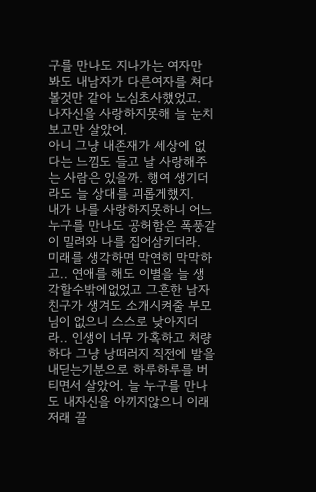구를 만나도 지나가는 여자만 봐도 내남자가 다른여자를 쳐다볼것만 같아 노심초사했었고.
나자신을 사랑하지못해 늘 눈치보고만 살았어.
아니 그냥 내존재가 세상에 없다는 느낌도 들고 날 사랑해주는 사람은 있을까. 행여 생기더라도 늘 상대를 괴롭게했지.
내가 나를 사랑하지못하니 어느누구를 만나도 공허함은 폭풍같이 밀려와 나를 집어삼키더라.
미래를 생각하면 막연히 막막하고.. 연애를 해도 이별을 늘 생각할수밖에없었고 그흔한 남자친구가 생겨도 소개시켜줄 부모님이 없으니 스스로 낮아지더라.. 인생이 너무 가혹하고 처량하다 그냥 낭떠러지 직전에 발을 내딛는기분으로 하루하루를 버티면서 살았어. 늘 누구를 만나도 내자신을 아끼지않으니 이래저래 끌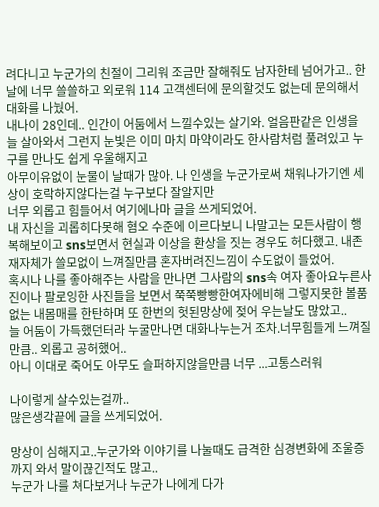려다니고 누군가의 친절이 그리워 조금만 잘해줘도 남자한테 넘어가고.. 한날에 너무 쓸쓸하고 외로워 114 고객센터에 문의할것도 없는데 문의해서 대화를 나눴어.
내나이 28인데.. 인간이 어둠에서 느낄수있는 살기와. 얼음판같은 인생을 늘 살아와서 그런지 눈빛은 이미 마치 마약이라도 한사람처럼 풀려있고 누구를 만나도 쉽게 우울해지고
아무이유없이 눈물이 날때가 많아. 나 인생을 누군가로써 채워나가기엔 세상이 호락하지않다는걸 누구보다 잘알지만
너무 외롭고 힘들어서 여기에나마 글을 쓰게되었어.
내 자신을 괴롭히다못해 혐오 수준에 이르다보니 나말고는 모든사람이 행복해보이고 sns보면서 현실과 이상을 환상을 짓는 경우도 허다했고. 내존재자체가 쓸모없이 느껴질만큼 혼자버려진느낌이 수도없이 들었어.
혹시나 나를 좋아해주는 사람을 만나면 그사람의 sns속 여자 좋아요누른사진이나 팔로잉한 사진들을 보면서 쭉쭉빵빵한여자에비해 그렇지못한 볼품없는 내몸매를 한탄하며 또 한번의 헛된망상에 젖어 우는날도 많았고..
늘 어둠이 가득했던터라 누굴만나면 대화나누는거 조차.너무힘들게 느껴질만큼.. 외롭고 공허했어..
아니 이대로 죽어도 아무도 슬퍼하지않을만큼 너무 ...고통스러워

나이렇게 살수있는걸까..
많은생각끝에 글을 쓰게되었어.

망상이 심해지고..누군가와 이야기를 나눌때도 급격한 심경변화에 조울증까지 와서 말이끊긴적도 많고..
누군가 나를 쳐다보거나 누군가 나에게 다가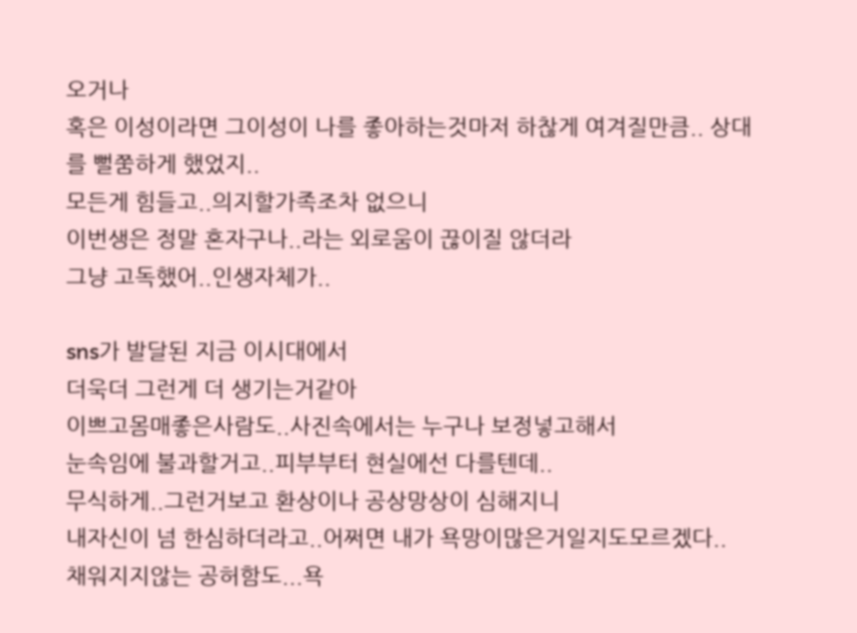오거나
혹은 이성이라면 그이성이 나를 좋아하는것마저 하찮게 여겨질만큼.. 상대를 뻘쭘하게 했었지..
모든게 힘들고..의지할가족조차 없으니
이번생은 정말 혼자구나..라는 외로움이 끊이질 않더라
그냥 고독했어..인생자체가..

sns가 발달된 지금 이시대에서
더욱더 그런게 더 생기는거같아
이쁘고몸매좋은사람도..사진속에서는 누구나 보정넣고해서
눈속임에 불과할거고..피부부터 현실에선 다를텐데..
무식하게..그런거보고 환상이나 공상망상이 심해지니
내자신이 넘 한심하더라고..어쩌면 내가 욕망이많은거일지도모르겠다..
채워지지않는 공허함도...욕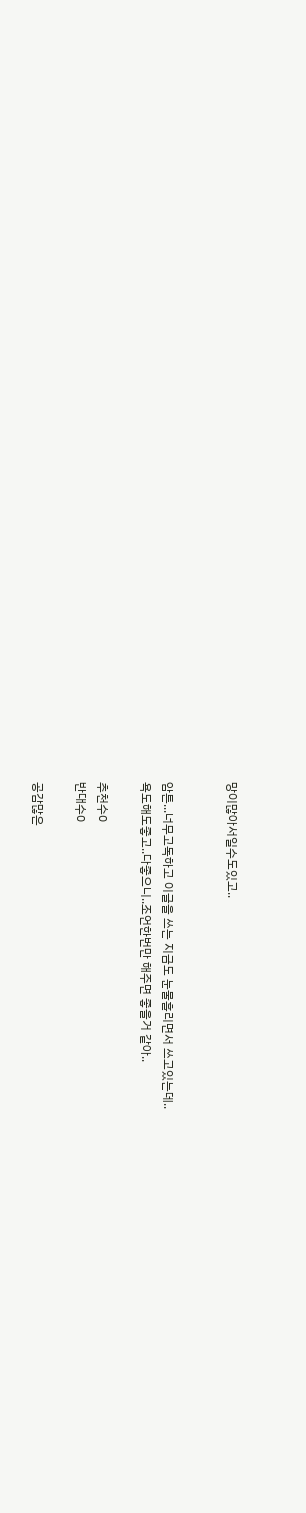망이많아서일수도있고..


암튼...너무고독하고 이글을 쓰는 지금도 눈물흘리면서 쓰고있는데..
욕도해도좋고..다좋으니..조언한번만 해주면 좋을거 같아..

추천수0
반대수0

공감많은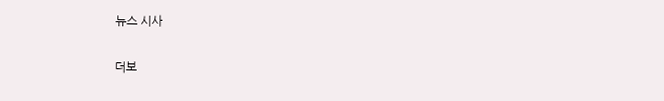뉴스 시사

더보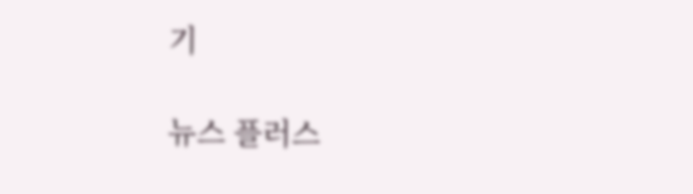기

뉴스 플러스